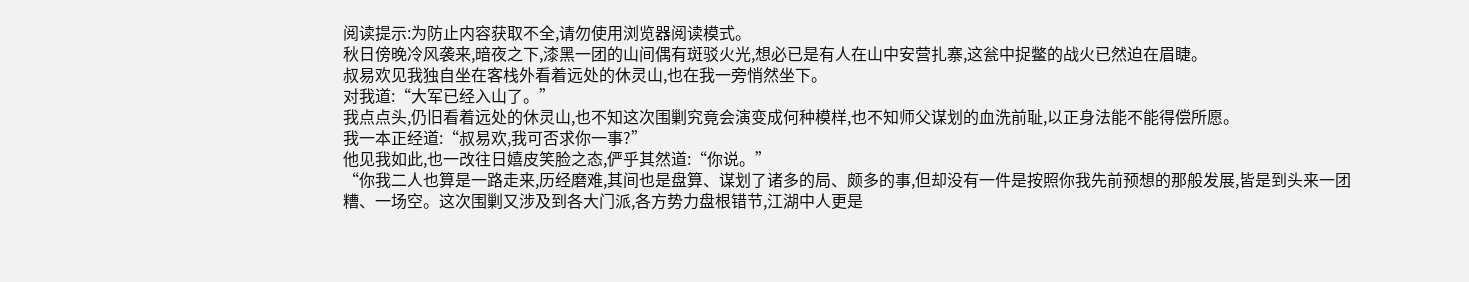阅读提示:为防止内容获取不全,请勿使用浏览器阅读模式。
秋日傍晚冷风袭来,暗夜之下,漆黑一团的山间偶有斑驳火光,想必已是有人在山中安营扎寨,这瓮中捉鳖的战火已然迫在眉睫。
叔易欢见我独自坐在客栈外看着远处的休灵山,也在我一旁悄然坐下。
对我道:“大军已经入山了。”
我点点头,仍旧看着远处的休灵山,也不知这次围剿究竟会演变成何种模样,也不知师父谋划的血洗前耻,以正身法能不能得偿所愿。
我一本正经道:“叔易欢,我可否求你一事?”
他见我如此,也一改往日嬉皮笑脸之态,俨乎其然道:“你说。”
“你我二人也算是一路走来,历经磨难,其间也是盘算、谋划了诸多的局、颇多的事,但却没有一件是按照你我先前预想的那般发展,皆是到头来一团糟、一场空。这次围剿又涉及到各大门派,各方势力盘根错节,江湖中人更是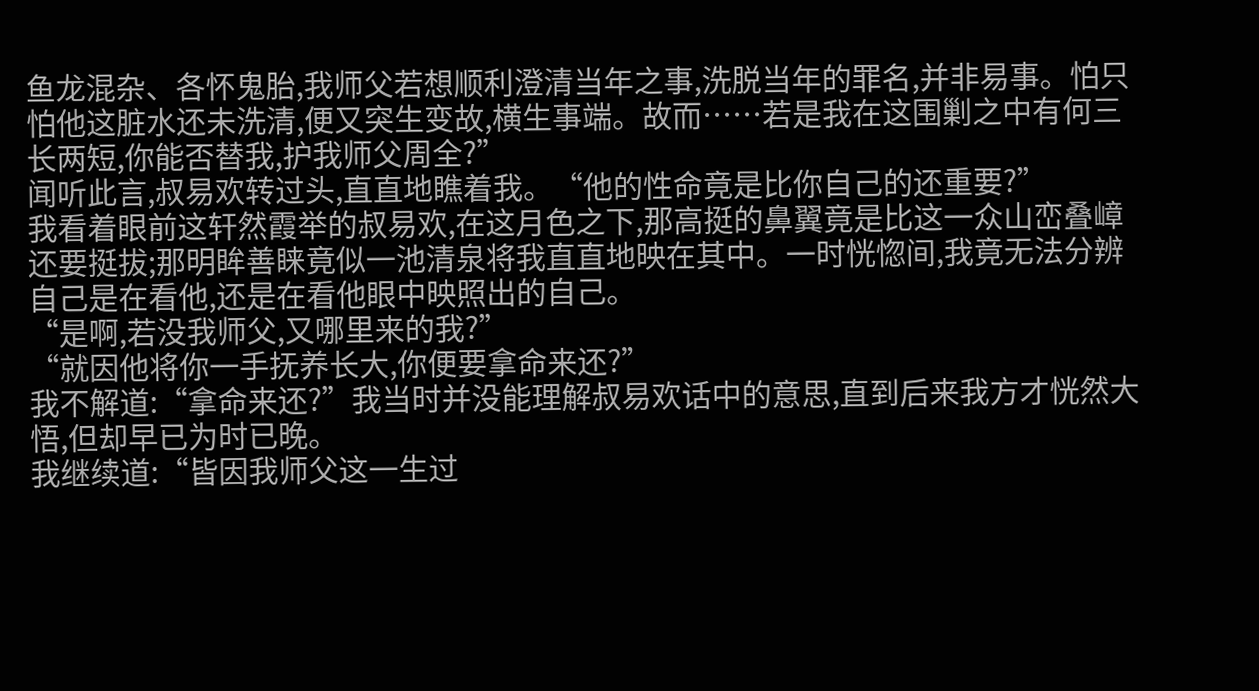鱼龙混杂、各怀鬼胎,我师父若想顺利澄清当年之事,洗脱当年的罪名,并非易事。怕只怕他这脏水还未洗清,便又突生变故,横生事端。故而……若是我在这围剿之中有何三长两短,你能否替我,护我师父周全?”
闻听此言,叔易欢转过头,直直地瞧着我。“他的性命竟是比你自己的还重要?”
我看着眼前这轩然霞举的叔易欢,在这月色之下,那高挺的鼻翼竟是比这一众山峦叠嶂还要挺拔;那明眸善睐竟似一池清泉将我直直地映在其中。一时恍惚间,我竟无法分辨自己是在看他,还是在看他眼中映照出的自己。
“是啊,若没我师父,又哪里来的我?”
“就因他将你一手抚养长大,你便要拿命来还?”
我不解道:“拿命来还?”我当时并没能理解叔易欢话中的意思,直到后来我方才恍然大悟,但却早已为时已晚。
我继续道:“皆因我师父这一生过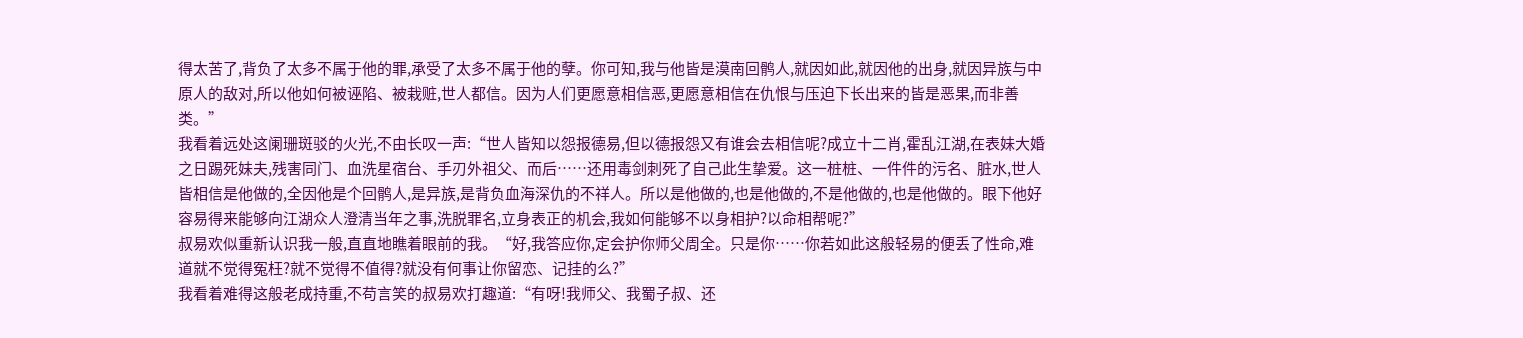得太苦了,背负了太多不属于他的罪,承受了太多不属于他的孽。你可知,我与他皆是漠南回鹘人,就因如此,就因他的出身,就因异族与中原人的敌对,所以他如何被诬陷、被栽赃,世人都信。因为人们更愿意相信恶,更愿意相信在仇恨与压迫下长出来的皆是恶果,而非善类。”
我看着远处这阑珊斑驳的火光,不由长叹一声:“世人皆知以怨报德易,但以德报怨又有谁会去相信呢?成立十二肖,霍乱江湖,在表妹大婚之日踢死妹夫,残害同门、血洗星宿台、手刃外祖父、而后……还用毒剑刺死了自己此生挚爱。这一桩桩、一件件的污名、脏水,世人皆相信是他做的,全因他是个回鹘人,是异族,是背负血海深仇的不祥人。所以是他做的,也是他做的,不是他做的,也是他做的。眼下他好容易得来能够向江湖众人澄清当年之事,洗脱罪名,立身表正的机会,我如何能够不以身相护?以命相帮呢?”
叔易欢似重新认识我一般,直直地瞧着眼前的我。“好,我答应你,定会护你师父周全。只是你……你若如此这般轻易的便丢了性命,难道就不觉得冤枉?就不觉得不值得?就没有何事让你留恋、记挂的么?”
我看着难得这般老成持重,不苟言笑的叔易欢打趣道:“有呀!我师父、我蜀子叔、还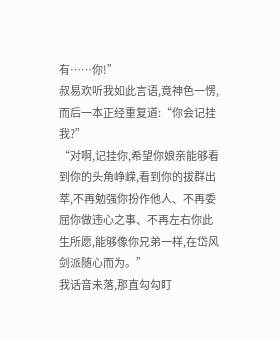有……你!”
叔易欢听我如此言语,竟神色一愣,而后一本正经重复道:“你会记挂我?”
“对啊,记挂你,希望你娘亲能够看到你的头角峥嵘,看到你的拔群出萃,不再勉强你扮作他人、不再委屈你做违心之事、不再左右你此生所愿,能够像你兄弟一样,在岱风剑派随心而为。”
我话音未落,那直勾勾盯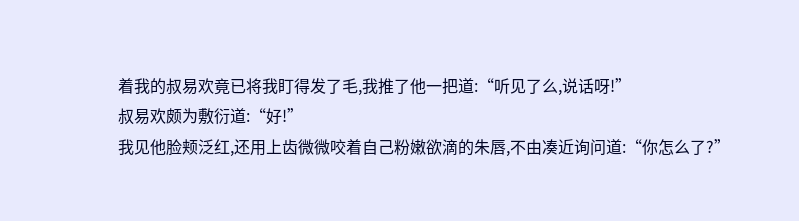着我的叔易欢竟已将我盯得发了毛,我推了他一把道:“听见了么,说话呀!”
叔易欢颇为敷衍道:“好!”
我见他脸颊泛红,还用上齿微微咬着自己粉嫩欲滴的朱唇,不由凑近询问道:“你怎么了?”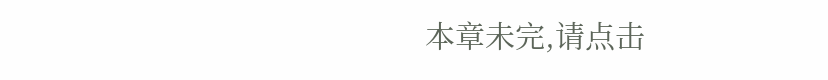本章未完,请点击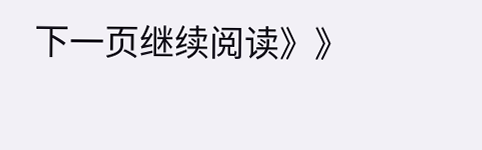下一页继续阅读》》